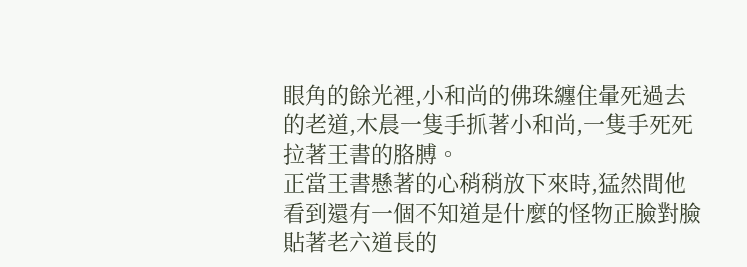眼角的餘光裡,小和尚的佛珠纏住暈死過去的老道,木晨一隻手抓著小和尚,一隻手死死拉著王書的胳膊。
正當王書懸著的心稍稍放下來時,猛然間他看到還有一個不知道是什麼的怪物正臉對臉貼著老六道長的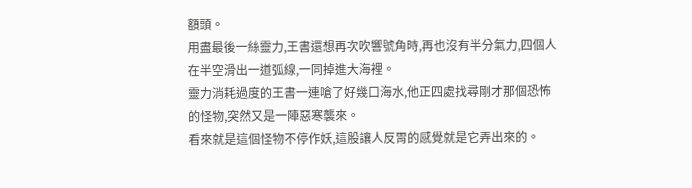額頭。
用盡最後一絲靈力,王書還想再次吹響號角時,再也沒有半分氣力,四個人在半空滑出一道弧線,一同掉進大海裡。
靈力消耗過度的王書一連嗆了好幾口海水,他正四處找尋剛才那個恐怖的怪物,突然又是一陣惡寒襲來。
看來就是這個怪物不停作妖,這股讓人反胃的感覺就是它弄出來的。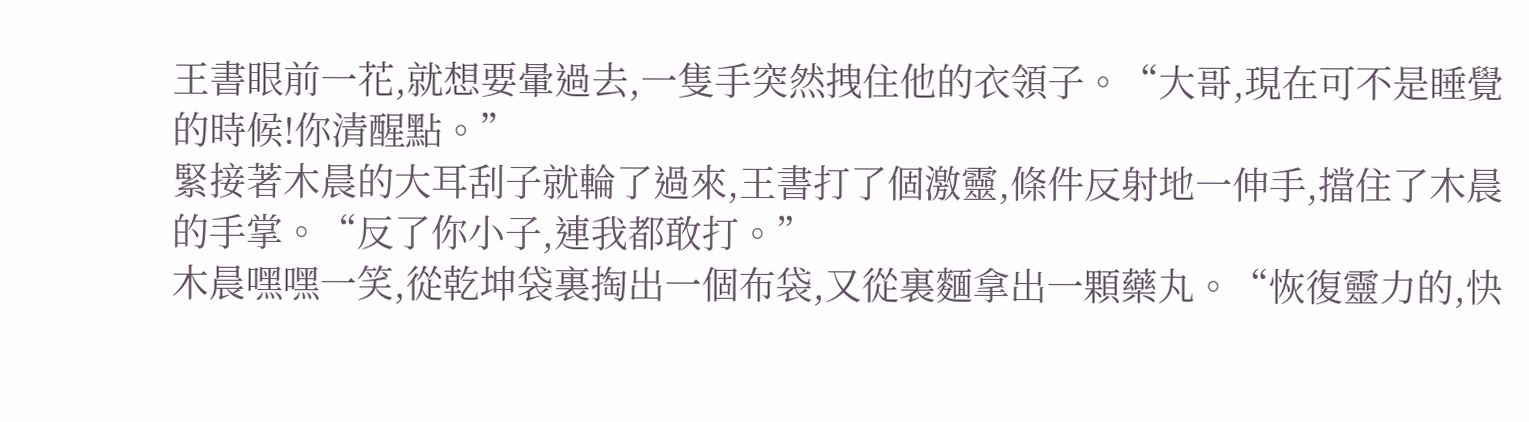王書眼前一花,就想要暈過去,一隻手突然拽住他的衣領子。“大哥,現在可不是睡覺的時候!你清醒點。”
緊接著木晨的大耳刮子就輪了過來,王書打了個激靈,條件反射地一伸手,擋住了木晨的手掌。“反了你小子,連我都敢打。”
木晨嘿嘿一笑,從乾坤袋裏掏出一個布袋,又從裏麵拿出一顆藥丸。“恢復靈力的,快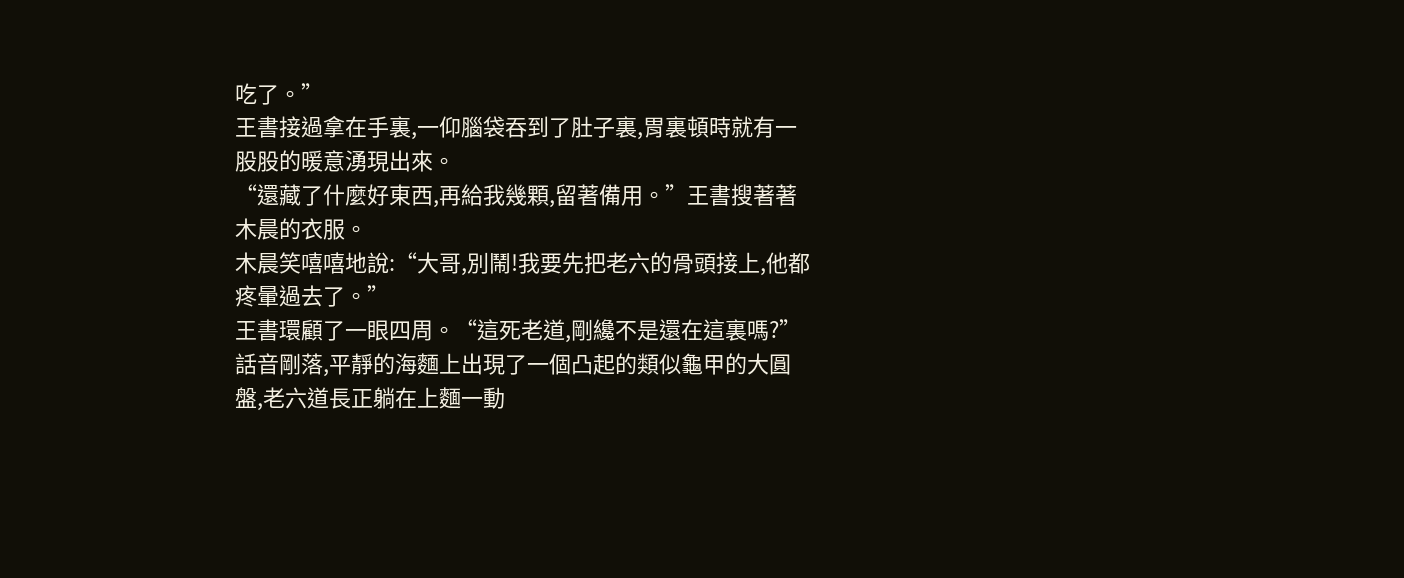吃了。”
王書接過拿在手裏,一仰腦袋吞到了肚子裏,胃裏頓時就有一股股的暖意湧現出來。
“還藏了什麼好東西,再給我幾顆,留著備用。”王書搜著著木晨的衣服。
木晨笑嘻嘻地說:“大哥,別鬧!我要先把老六的骨頭接上,他都疼暈過去了。”
王書環顧了一眼四周。“這死老道,剛纔不是還在這裏嗎?”
話音剛落,平靜的海麵上出現了一個凸起的類似龜甲的大圓盤,老六道長正躺在上麵一動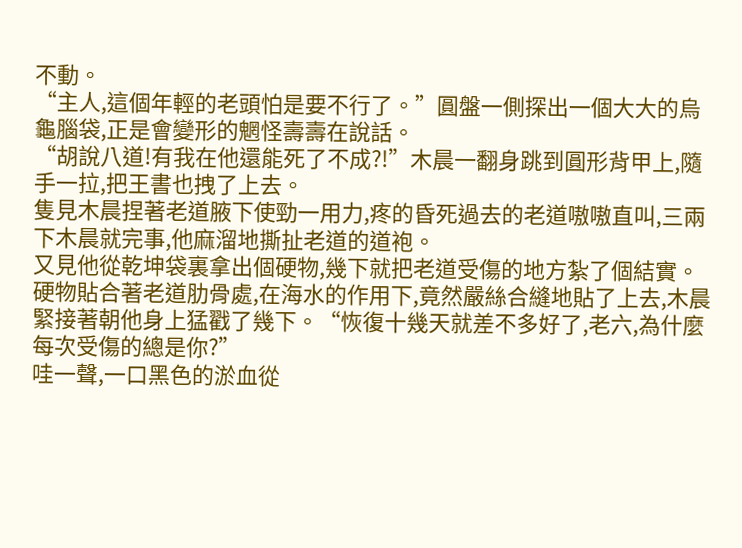不動。
“主人,這個年輕的老頭怕是要不行了。”圓盤一側探出一個大大的烏龜腦袋,正是會變形的魍怪壽壽在說話。
“胡說八道!有我在他還能死了不成?!”木晨一翻身跳到圓形背甲上,隨手一拉,把王書也拽了上去。
隻見木晨捏著老道腋下使勁一用力,疼的昏死過去的老道嗷嗷直叫,三兩下木晨就完事,他麻溜地撕扯老道的道袍。
又見他從乾坤袋裏拿出個硬物,幾下就把老道受傷的地方紮了個結實。
硬物貼合著老道肋骨處,在海水的作用下,竟然嚴絲合縫地貼了上去,木晨緊接著朝他身上猛戳了幾下。“恢復十幾天就差不多好了,老六,為什麼每次受傷的總是你?”
哇一聲,一口黑色的淤血從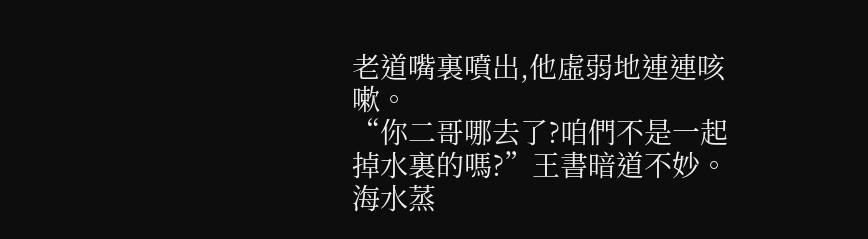老道嘴裏噴出,他虛弱地連連咳嗽。
“你二哥哪去了?咱們不是一起掉水裏的嗎?”王書暗道不妙。
海水蒸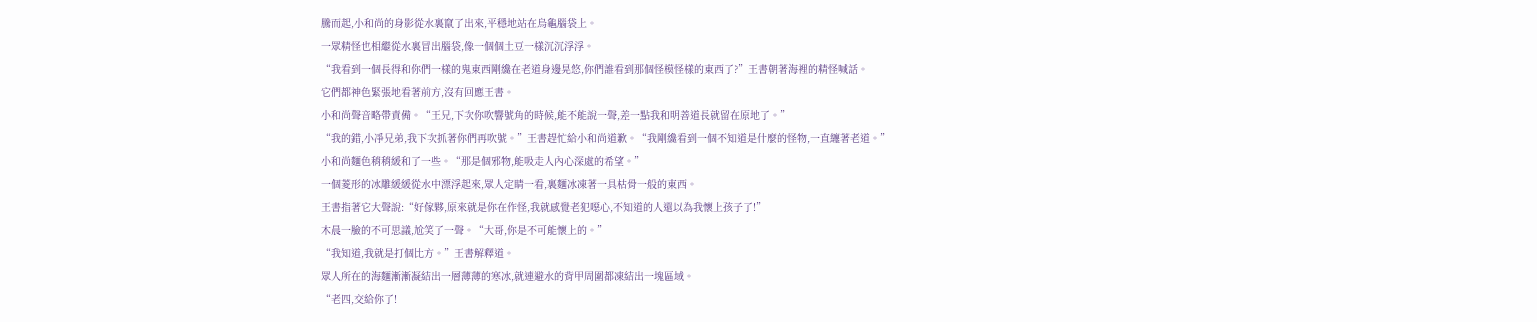騰而起,小和尚的身影從水裏竄了出來,平穩地站在烏龜腦袋上。
一眾精怪也相繼從水裏冒出腦袋,像一個個土豆一樣沉沉浮浮。
“我看到一個長得和你們一樣的鬼東西剛纔在老道身邊晃悠,你們誰看到那個怪模怪樣的東西了?”王書朝著海裡的精怪喊話。
它們都神色緊張地看著前方,沒有回應王書。
小和尚聲音略帶責備。“王兄,下次你吹響號角的時候,能不能說一聲,差一點我和明善道長就留在原地了。”
“我的錯,小凈兄弟,我下次抓著你們再吹號。”王書趕忙給小和尚道歉。“我剛纔看到一個不知道是什麼的怪物,一直纏著老道。”
小和尚麵色稍稍緩和了一些。“那是個邪物,能吸走人內心深處的希望。”
一個菱形的冰雕緩緩從水中漂浮起來,眾人定睛一看,裏麵冰凍著一具枯骨一般的東西。
王書指著它大聲說:“好傢夥,原來就是你在作怪,我就感覺老犯噁心,不知道的人還以為我懷上孩子了!”
木晨一臉的不可思議,尬笑了一聲。“大哥,你是不可能懷上的。”
“我知道,我就是打個比方。”王書解釋道。
眾人所在的海麵漸漸凝結出一層薄薄的寒冰,就連避水的背甲周圍都凍結出一塊區域。
“老四,交給你了!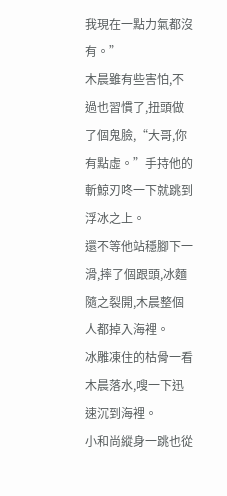我現在一點力氣都沒有。”
木晨雖有些害怕,不過也習慣了,扭頭做了個鬼臉,“大哥,你有點虛。”手持他的斬鯨刃咚一下就跳到浮冰之上。
還不等他站穩腳下一滑,摔了個跟頭,冰麵隨之裂開,木晨整個人都掉入海裡。
冰雕凍住的枯骨一看木晨落水,嗖一下迅速沉到海裡。
小和尚縱身一跳也從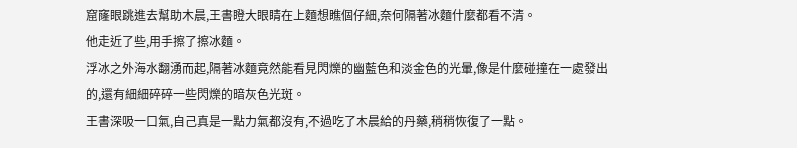窟窿眼跳進去幫助木晨,王書瞪大眼睛在上麵想瞧個仔細,奈何隔著冰麵什麼都看不清。
他走近了些,用手擦了擦冰麵。
浮冰之外海水翻湧而起,隔著冰麵竟然能看見閃爍的幽藍色和淡金色的光暈,像是什麼碰撞在一處發出的,還有細細碎碎一些閃爍的暗灰色光斑。
王書深吸一口氣,自己真是一點力氣都沒有,不過吃了木晨給的丹藥,稍稍恢復了一點。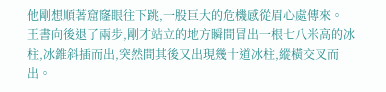他剛想順著窟窿眼往下跳,一股巨大的危機感從眉心處傳來。
王書向後退了兩步,剛才站立的地方瞬間冒出一根七八米高的冰柱,冰錐斜插而出,突然間其後又出現幾十道冰柱,縱橫交叉而出。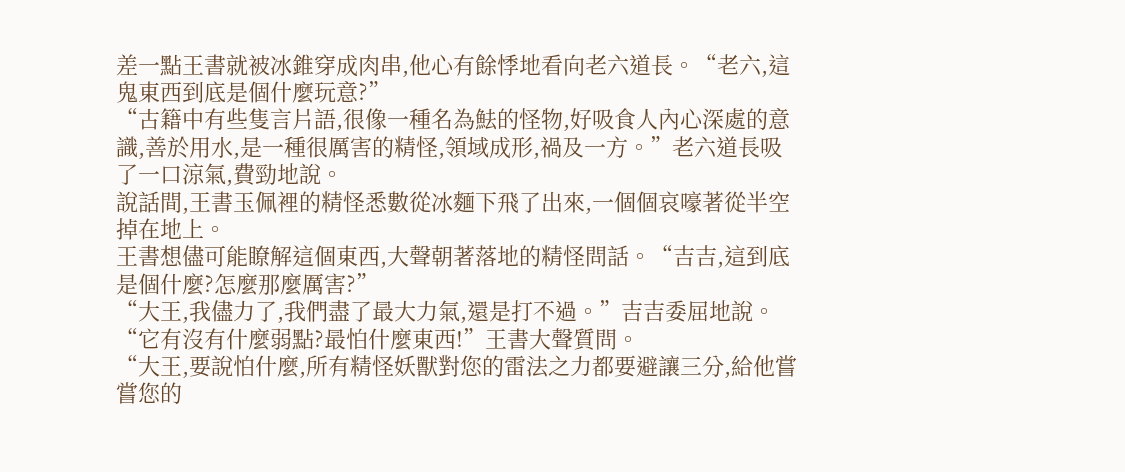差一點王書就被冰錐穿成肉串,他心有餘悸地看向老六道長。“老六,這鬼東西到底是個什麼玩意?”
“古籍中有些隻言片語,很像一種名為魼的怪物,好吸食人內心深處的意識,善於用水,是一種很厲害的精怪,領域成形,禍及一方。”老六道長吸了一口涼氣,費勁地說。
說話間,王書玉佩裡的精怪悉數從冰麵下飛了出來,一個個哀嚎著從半空掉在地上。
王書想儘可能瞭解這個東西,大聲朝著落地的精怪問話。“吉吉,這到底是個什麼?怎麼那麼厲害?”
“大王,我儘力了,我們盡了最大力氣,還是打不過。”吉吉委屈地說。
“它有沒有什麼弱點?最怕什麼東西!”王書大聲質問。
“大王,要說怕什麼,所有精怪妖獸對您的雷法之力都要避讓三分,給他嘗嘗您的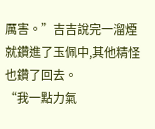厲害。”吉吉說完一溜煙就鑽進了玉佩中,其他精怪也鑽了回去。
“我一點力氣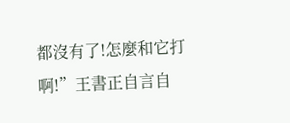都沒有了!怎麼和它打啊!”王書正自言自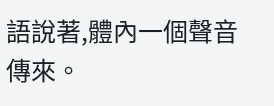語說著,體內一個聲音傳來。